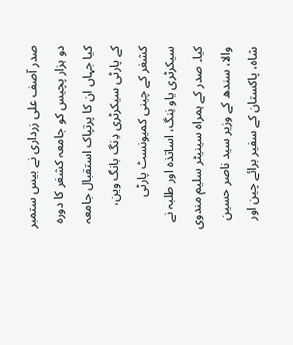صدر آصف علی زرداری نے بیس ستمبر دو ہزار پچیس کو جامعہ کشغر کا دورہ کیا جہاں ان کا پرتپاک استقبال جامعہ کے پارٹی سیکرٹری دِنگ بانگ وین، کشغر کے چینی کمیونسٹ پارٹی سیکرٹری یاو نِنگ، اساتذہ اور طلبہ نے کیا۔ صدر کے ہمراہ سینیٹر سلیم مندوی والا، سندھ کے وزیر سید ناصر حسین شاہ، پاکستان کے سفیر برائے چین اور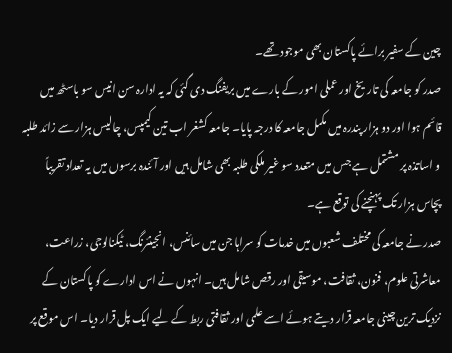چین کے سفیر برائے پاکستان بھی موجود تھے۔
صدر کو جامعہ کی تاریخ اور عملی امور کے بارے میں بریفنگ دی گئی کہ یہ ادارہ سن انیس سو باسٹھ میں قائم ہوا اور دو ہزار پندرہ میں مکمل جامعہ کا درجہ پایا۔ جامعہ کشغر اب تین کیمپس، چالیس ہزار سے زائد طلبہ و اساتذہ پر مشتمل ہے جس میں متعدد سو غیر ملکی طلبہ بھی شامل ہیں اور آئندہ برسوں میں یہ تعداد تقریباً پچاس ہزار تک پہنچنے کی توقع ہے۔
صدر نے جامعہ کی مختلف شعبوں میں خدمات کو سراہا جن میں سائنس، انجینئرنگ، ٹیکنالوجی، زراعت، معاشرتی علوم، فنون، ثقافت، موسیقی اور رقص شامل ہیں۔ انہوں نے اس ادارے کو پاکستان کے نزدیک ترین چینی جامعہ قرار دیتے ہوئے اسے علمی اور ثقافتی ربط کے لیے ایک پل قرار دیا۔ اس موقع پر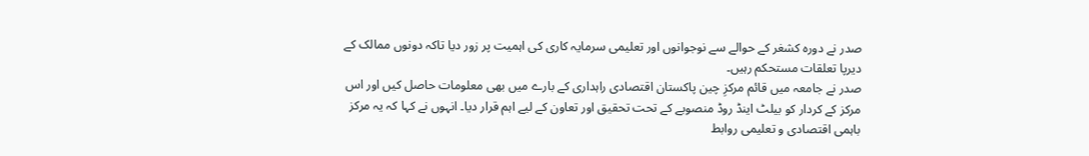صدر نے دورہ کشغر کے حوالے سے نوجوانوں اور تعلیمی سرمایہ کاری کی اہمیت پر زور دیا تاکہ دونوں ممالک کے دیرپا تعلقات مستحکم رہیں۔
صدر نے جامعہ میں قائم مرکزِ چین پاکستان اقتصادی راہداری کے بارے میں بھی معلومات حاصل کیں اور اس مرکز کے کردار کو بیلٹ اینڈ روڈ منصوبے کے تحت تحقیق اور تعاون کے لیے اہم قرار دیا۔ انہوں نے کہا کہ یہ مرکز باہمی اقتصادی و تعلیمی روابط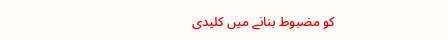کو مضبوط بنانے میں کلیدی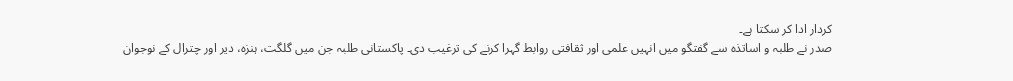کردار ادا کر سکتا ہے۔
صدر نے طلبہ و اساتذہ سے گفتگو میں انہیں علمی اور ثقافتی روابط گہرا کرنے کی ترغیب دی۔ پاکستانی طلبہ جن میں گلگت، ہنزہ، دیر اور چترال کے نوجوان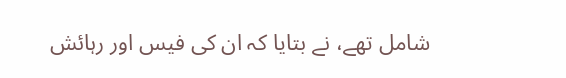شامل تھے، نے بتایا کہ ان کی فیس اور رہائش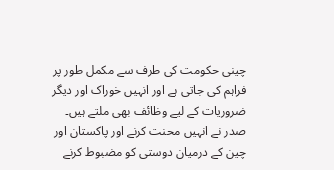چینی حکومت کی طرف سے مکمل طور پر فراہم کی جاتی ہے اور انہیں خوراک اور دیگر ضروریات کے لیے وظائف بھی ملتے ہیں۔ صدر نے انہیں محنت کرنے اور پاکستان اور چین کے درمیان دوستی کو مضبوط کرنے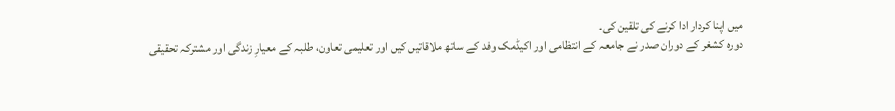میں اپنا کردار ادا کرنے کی تلقین کی۔
دورہ کشغر کے دوران صدر نے جامعہ کے انتظامی اور اکیڈمک وفد کے ساتھ ملاقاتیں کیں اور تعلیمی تعاون، طلبہ کے معیارِ زندگی اور مشترکہ تحقیقی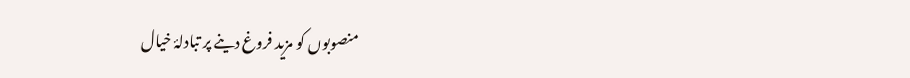منصوبوں کو مزید فروغ دینے پر تبادلۂ خیال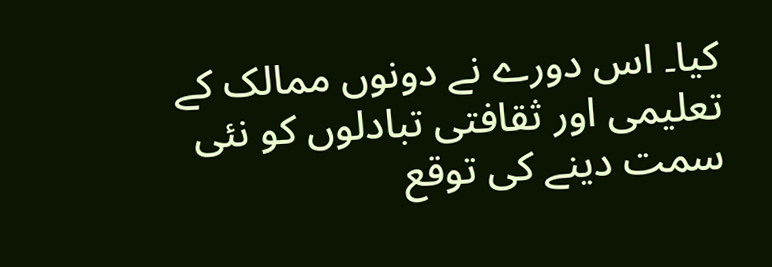کیا۔ اس دورے نے دونوں ممالک کے تعلیمی اور ثقافتی تبادلوں کو نئی سمت دینے کی توقع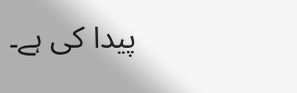پیدا کی ہے۔